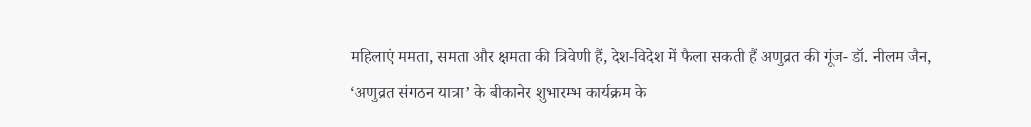महिलाएं ममता, समता और क्षमता की त्रिवेणी हैं, देश-विदेश में फैला सकती हैं अणुव्रत की गूंज- डॉ. नीलम जैन,
‘अणुव्रत संगठन यात्रा’ के बीकानेर शुभारम्भ कार्यक्रम के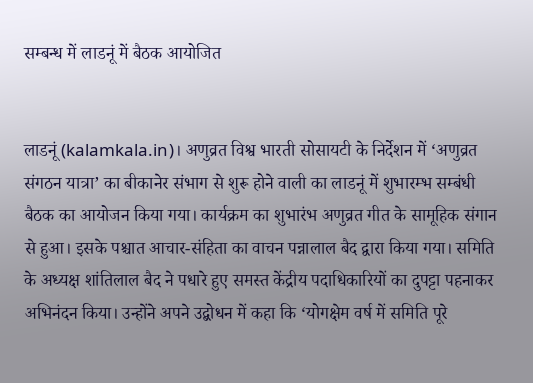सम्बन्ध में लाडनूं में बैठक आयोजित


लाडनूं (kalamkala.in)। अणुव्रत विश्व भारती सोसायटी के निर्देशन में ‘अणुव्रत संगठन यात्रा’ का बीकानेर संभाग से शुरू होने वाली का लाडनूं में शुभारम्भ सम्बंधी बैठक का आयोजन किया गया। कार्यक्रम का शुभारंभ अणुव्रत गीत के सामूहिक संगान से हुआ। इसके पश्चात आचार-संहिता का वाचन पन्नालाल बैद द्वारा किया गया। समिति के अध्यक्ष शांतिलाल बैद ने पधारे हुए समस्त केंद्रीय पदाधिकारियों का दुपट्टा पहनाकर अभिनंदन किया। उन्होंने अपने उद्बोधन में कहा कि ‘योगक्षेम वर्ष में समिति पूरे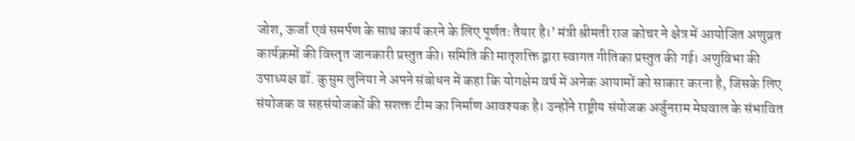जोश, ऊर्जा एवं समर्पण के साथ कार्य करने के लिए पूर्णतः तैयार है।’ मंत्री श्रीमती राज कोचर ने क्षेत्र में आयोजित अणुव्रत कार्यक्रमों की विस्तृत जानकारी प्रस्तुत की। समिति की मातृशक्ति द्वारा स्वागत गीतिका प्रस्तुत की गई। अणुविभा की उपाध्यक्ष डॉ. कुसुम लुनिया ने अपने संबोधन में कहा कि योगक्षेम वर्ष में अनेक आयामों को साकार करना है, जिसके लिए संयोजक व सहसंयोजकों की सशक्त टीम का निर्माण आवश्यक है। उन्होंने राष्ट्रीय संयोजक अर्जुनराम मेघवाल के संभावित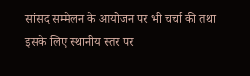सांसद सम्मेलन के आयोजन पर भी चर्चा की तथा इसके लिए स्थानीय स्तर पर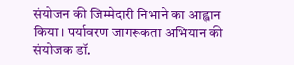संयोजन की जिम्मेदारी निभाने का आह्वान किया। पर्यावरण जागरूकता अभियान की संयोजक डॉ.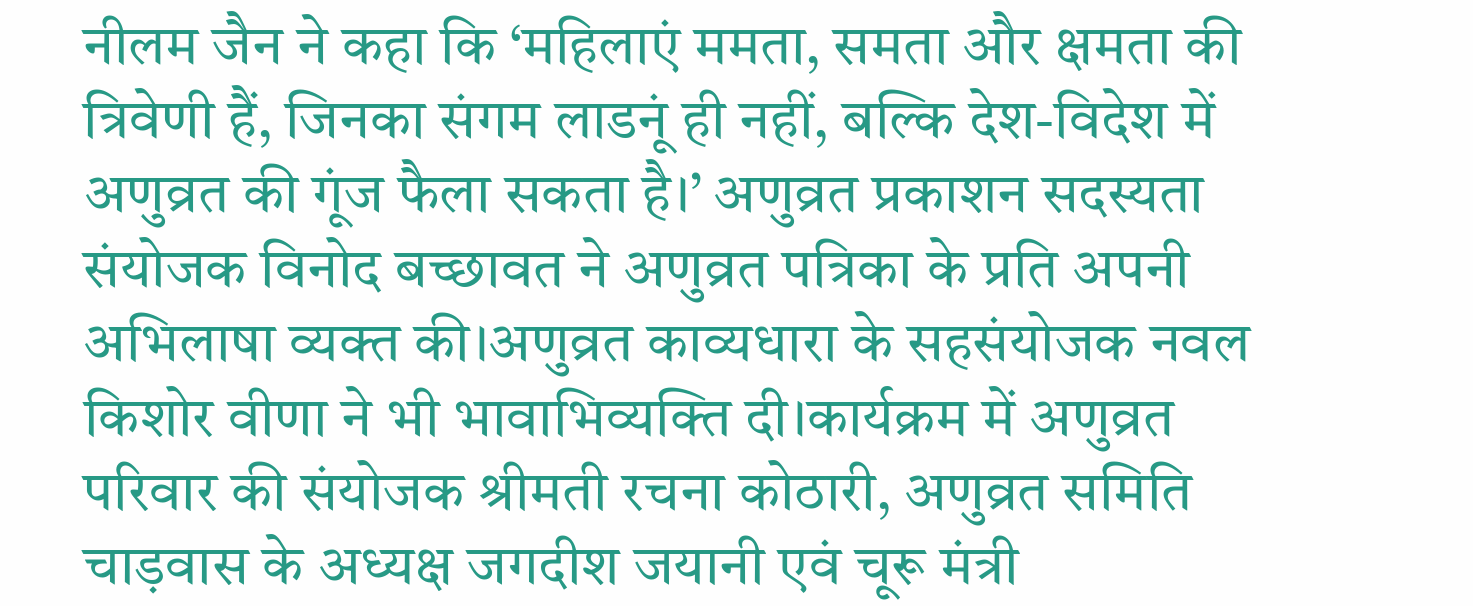नीलम जैन ने कहा कि ‘महिलाएं ममता, समता और क्षमता की त्रिवेणी हैं, जिनका संगम लाडनूं ही नहीं, बल्कि देश-विदेश में अणुव्रत की गूंज फैला सकता है।’ अणुव्रत प्रकाशन सदस्यता संयोजक विनोद बच्छावत ने अणुव्रत पत्रिका के प्रति अपनी अभिलाषा व्यक्त की।अणुव्रत काव्यधारा के सहसंयोजक नवल किशोर वीणा ने भी भावाभिव्यक्ति दी।कार्यक्रम में अणुव्रत परिवार की संयोजक श्रीमती रचना कोठारी, अणुव्रत समिति चाड़वास के अध्यक्ष जगदीश जयानी एवं चूरू मंत्री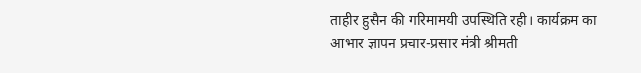ताहीर हुसैन की गरिमामयी उपस्थिति रही। कार्यक्रम का आभार ज्ञापन प्रचार-प्रसार मंत्री श्रीमती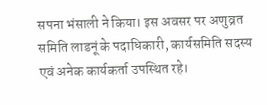सपना भंसाली ने किया। इस अवसर पर अणुव्रत समिति लाडनूं के पदाधिकारी, कार्यसमिति सदस्य एवं अनेक कार्यकर्ता उपस्थित रहे।